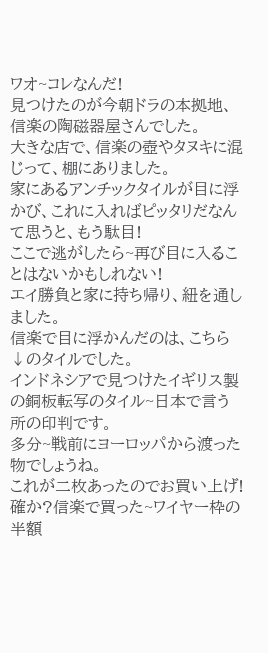ワオ~コレなんだ!
見つけたのが今朝ドラの本拠地、信楽の陶磁器屋さんでした。
大きな店で、信楽の壺やタヌキに混じって、棚にありました。
家にあるアンチックタイルが目に浮かび、これに入ればピッタリだなんて思うと、もう駄目!
ここで逃がしたら~再び目に入ることはないかもしれない!
エイ勝負と家に持ち帰り、紐を通しました。
信楽で目に浮かんだのは、こちら↓のタイルでした。
インドネシアで見つけたイギリス製の銅板転写のタイル~日本で言う所の印判です。
多分~戦前にヨーロッパから渡った物でしょうね。
これが二枚あったのでお買い上げ!
確か?信楽で買った~ワイヤー枠の半額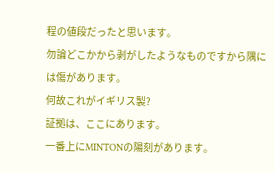程の値段だったと思います。
勿論どこかから剥がしたようなものですから隅には傷があります。
何故これがイギリス製?
証拠は、ここにあります。
一番上にMINTONの陽刻があります。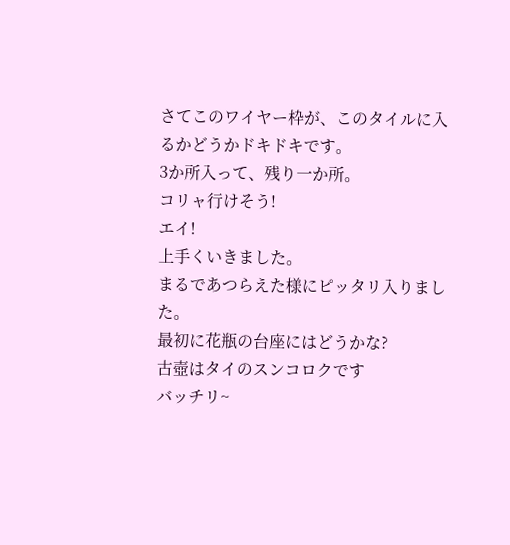さてこのワイヤー枠が、このタイルに入るかどうかドキドキです。
3か所入って、残り一か所。
コリャ行けそう!
エイ!
上手くいきました。
まるであつらえた様にピッタリ入りました。
最初に花瓶の台座にはどうかな?
古壺はタイのスンコロクです
バッチリ~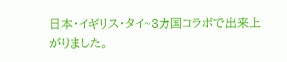日本・イギリス・タイ~3カ国コラボで出来上がりました。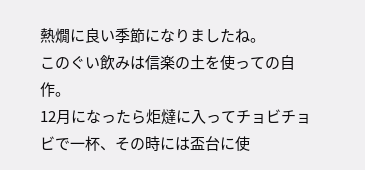熱燗に良い季節になりましたね。
このぐい飲みは信楽の土を使っての自作。
12月になったら炬燵に入ってチョビチョビで一杯、その時には盃台に使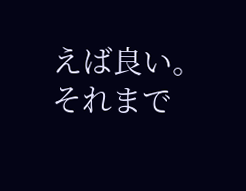えば良い。
それまで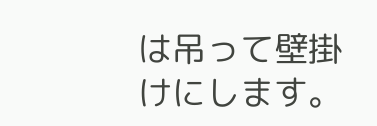は吊って壁掛けにします。